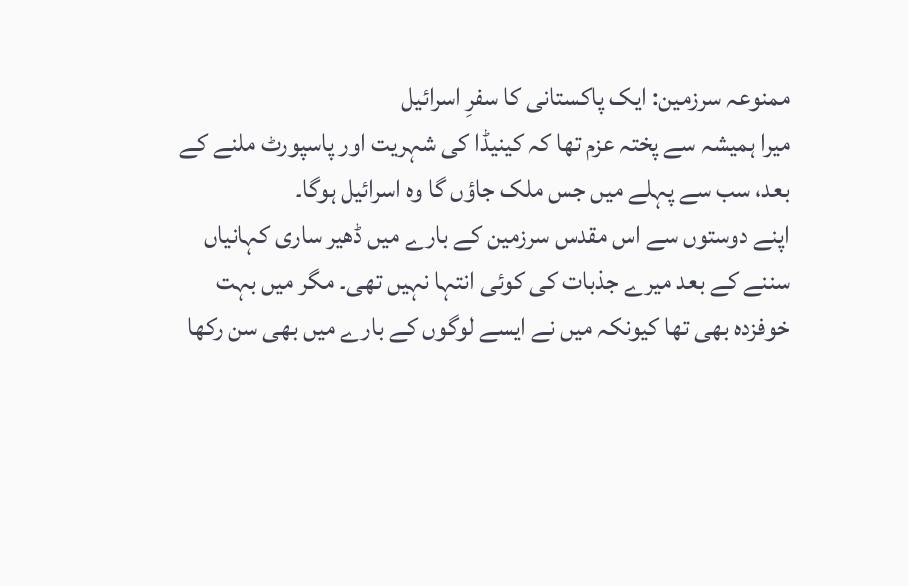ممنوعہ سرزمین: ایک پاکستانی کا سفرِ اسرائیل
میرا ہمیشہ سے پختہ عزم تھا کہ کینیڈا کی شہریت اور پاسپورٹ ملنے کے بعد، سب سے پہلے میں جس ملک جاؤں گا وہ اسرائیل ہوگا۔
اپنے دوستوں سے اس مقدس سرزمین کے بارے میں ڈھیر ساری کہانیاں سننے کے بعد میرے جذبات کی کوئی انتہا نہیں تھی۔ مگر میں بہت خوفزدہ بھی تھا کیونکہ میں نے ایسے لوگوں کے بارے میں بھی سن رکھا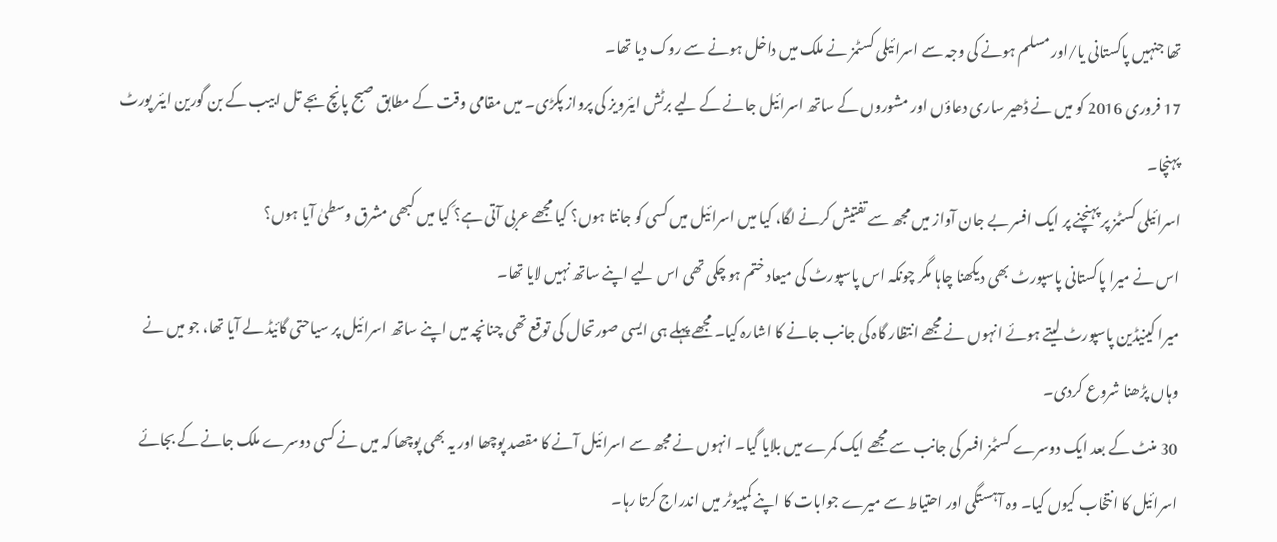تھا جنہیں پاکستانی یا/اور مسلم ہونے کی وجہ سے اسرائیلی کسٹمز نے ملک میں داخل ہونے سے روک دیا تھا۔
17 فروری 2016 کو میں نے ڈھیر ساری دعاؤں اور مشوروں کے ساتھ اسرائیل جانے کے لیے برٹش ایئرویز کی پرواز پکڑی۔ میں مقامی وقت کے مطابق صبح پانچ بجے تل ابیب کے بن گورین ایئر پورٹ پہنچا۔
اسرائیلی کسٹمز پر پہنچنے پر ایک افسر بے جان آواز میں مجھ سے تفتیش کرنے لگا، کیا میں اسرائیل میں کسی کو جانتا ہوں؟ کیا مجھے عربی آتی ہے؟َ کیا میں کبھی مشرق وسطیٰ آیا ہوں؟
اس نے میرا پاکستانی پاسپورٹ بھی دیکھنا چاہا مگر چونکہ اس پاسپورٹ کی میعاد ختم ہو چکی تھی اس لیے اپنے ساتھ نہیں لایا تھا۔
میرا کینیڈین پاسپورٹ لیتے ہوئے انہوں نے مجھے انتظار گاہ کی جانب جانے کا اشارہ کیا۔ مجھے پہلے ہی ایسی صورتحال کی توقع تھی چنانچہ میں اپنے ساتھ اسرائیل پر سیاحتی گائیڈ لے آیا تھا، جو میں نے وہاں پڑھنا شروع کردی۔
30 منٹ کے بعد ایک دوسرے کسٹمز افسر کی جانب سے مجھے ایک کمرے میں بلایا گیا۔ انہوں نے مجھ سے اسرائیل آنے کا مقصد پوچھا اور یہ بھی پوچھا کہ میں نے کسی دوسرے ملک جانے کے بجائے اسرائیل کا انتخاب کیوں کیا۔ وہ آہستگی اور احتیاط سے میرے جوابات کا اپنے کمپیوٹر میں اندراج کرتا رہا۔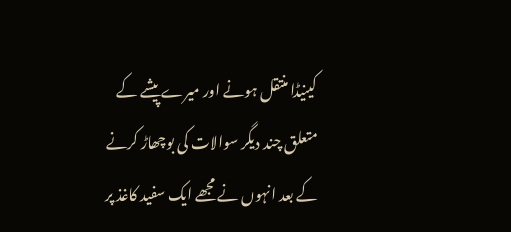کینیڈا منتقل ہونے اور میرے پیشے کے متعلق چند دیگر سوالات کی بوچھاڑ کرنے کے بعد انہوں نے مجھے ایک سفید کاغذ پر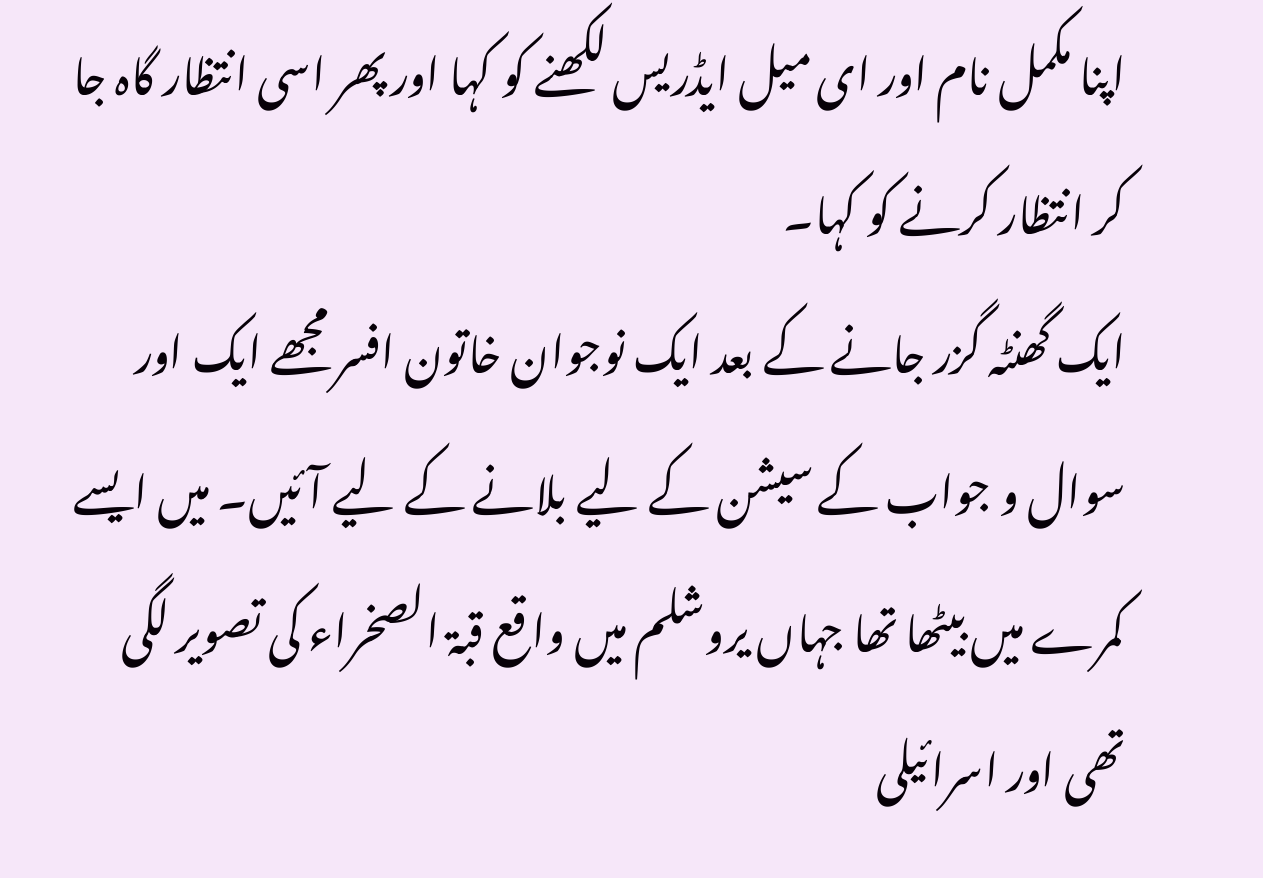اپنا مکمل نام اور ای میل ایڈریس لکھنے کو کہا اور پھر اسی انتظار گاہ جا کر انتظار کرنے کو کہا۔
ایک گھنٹہ گزر جانے کے بعد ایک نوجوان خاتون افسر مجھے ایک اور سوال و جواب کے سیشن کے لیے بلانے کے لیے آئیں۔ میں ایسے کمرے میں بیٹھا تھا جہاں یروشلم میں واقع قبۃ الصخراء کی تصویر لگی تھی اور اسرائیلی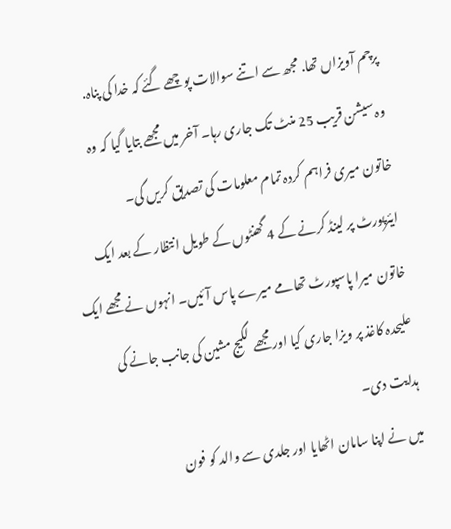پرچم آویزاں تھا. مجھ سے اتنے سوالات پوچھے گئے کہ خدا کی پناہ.
وہ سیشن قریب 25 منٹ تک جاری رہا۔ آخر میں مجھے بتایا گیا کہ وہ خاتون میری فراہم کردہ تمام معلومات کی تصدیق کریں گی۔
ایئرپورٹ پر لینڈ کرنے کے 4 گھنٹوں کے طویل انتظار کے بعد ایک خاتون میرا پاسپورٹ تھامے میرے پاس آئیں۔ انہوں نے مجھے ایک علیحدہ کاغذ پر ویزا جاری کیا اور مجھے لگیج مشین کی جانب جانے کی ہدایت دی۔
میں نے اپنا سامان اٹھایا اور جلدی سے والد کو فون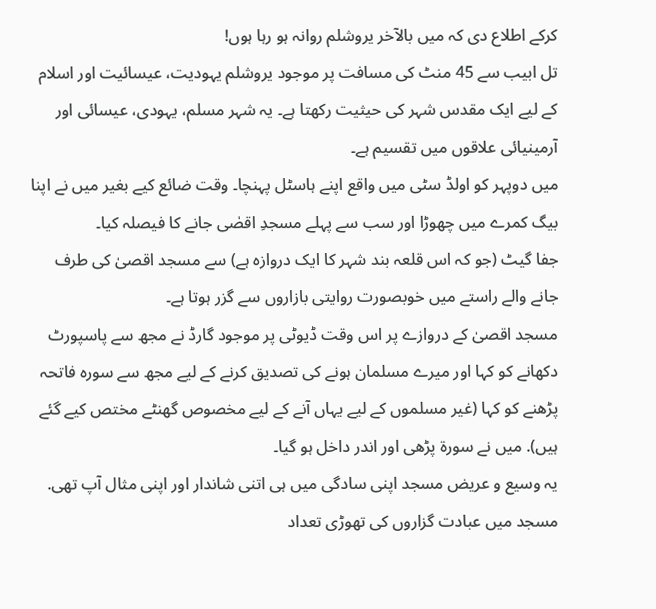کرکے اطلاع دی کہ میں بالآخر یروشلم روانہ ہو رہا ہوں!
تل ابیب سے 45 منٹ کی مسافت پر موجود یروشلم یہودیت، عیسائیت اور اسلام کے لیے ایک مقدس شہر کی حیثیت رکھتا ہے۔ یہ شہر مسلم، یہودی، عیسائی اور آرمینیائی علاقوں میں تقسیم ہے۔
میں دوپہر کو اولڈ سٹی میں واقع اپنے ہاسٹل پہنچا۔ وقت ضائع کیے بغیر میں نے اپنا بیگ کمرے میں چھوڑا اور سب سے پہلے مسجدِ اقصٰی جانے کا فیصلہ کیا۔
جفا گیٹ (جو کہ اس قلعہ بند شہر کا ایک دروازہ ہے) سے مسجد اقصیٰ کی طرف جانے والے راستے میں خوبصورت روایتی بازاروں سے گزر ہوتا ہے۔
مسجد اقصیٰ کے دروازے پر اس وقت ڈیوٹی پر موجود گارڈ نے مجھ سے پاسپورٹ دکھانے کو کہا اور میرے مسلمان ہونے کی تصدیق کرنے کے لیے مجھ سے سورہ فاتحہ پڑھنے کو کہا (غیر مسلموں کے لیے یہاں آنے کے لیے مخصوص گھنٹے مختص کیے گئے ہیں). میں نے سورۃ پڑھی اور اندر داخل ہو گیا۔
یہ وسیع و عریض مسجد اپنی سادگی میں ہی اتنی شاندار اور اپنی مثال آپ تھی. مسجد میں عبادت گزاروں کی تھوڑی تعداد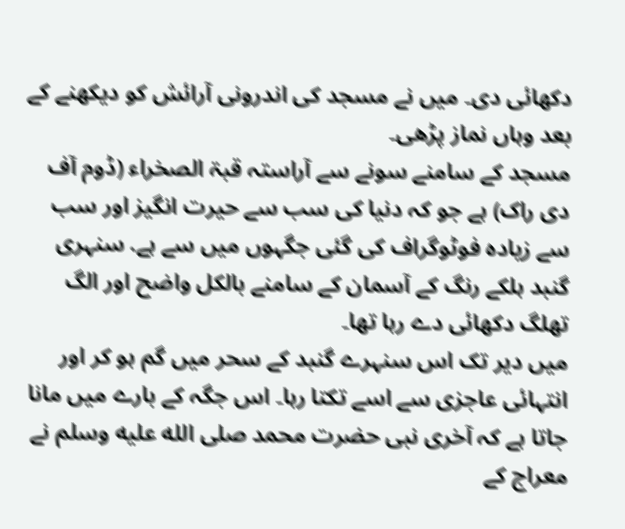دکھائی دی۔ میں نے مسجد کی اندرونی آرائش کو دیکھنے کے بعد وہاں نماز پڑھی۔
مسجد کے سامنے سونے سے آراستہ قبۃ الصخراء (ڈوم آف دی راک) ہے جو کہ دنیا کی سب سے حیرت انگیز اور سب سے زیادہ فوٹوگراف کی گئی جگہوں میں سے ہے. سنہری گنبد ہلکے رنگ کے آسمان کے سامنے بالکل واضح اور الگ تھلگ دکھائی دے رہا تھا۔
میں دیر تک اس سنہرے گنبد کے سحر میں گم ہو کر اور انتہائی عاجزی سے اسے تکتا رہا۔ اس جگہ کے بارے میں مانا جاتا ہے کہ آخری نبی حضرت محمد صلى الله عليه وسلم نے معراج کے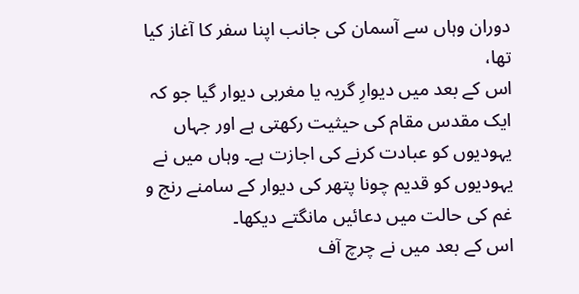دوران وہاں سے آسمان کی جانب اپنا سفر کا آغاز کیا تھا،
اس کے بعد میں دیوارِ گریہ یا مغربی دیوار گیا جو کہ ایک مقدس مقام کی حیثیت رکھتی ہے اور جہاں یہودیوں کو عبادت کرنے کی اجازت ہے۔ وہاں میں نے یہودیوں کو قدیم چونا پتھر کی دیوار کے سامنے رنج و غم کی حالت میں دعائیں مانگتے دیکھا۔
اس کے بعد میں نے چرچ آف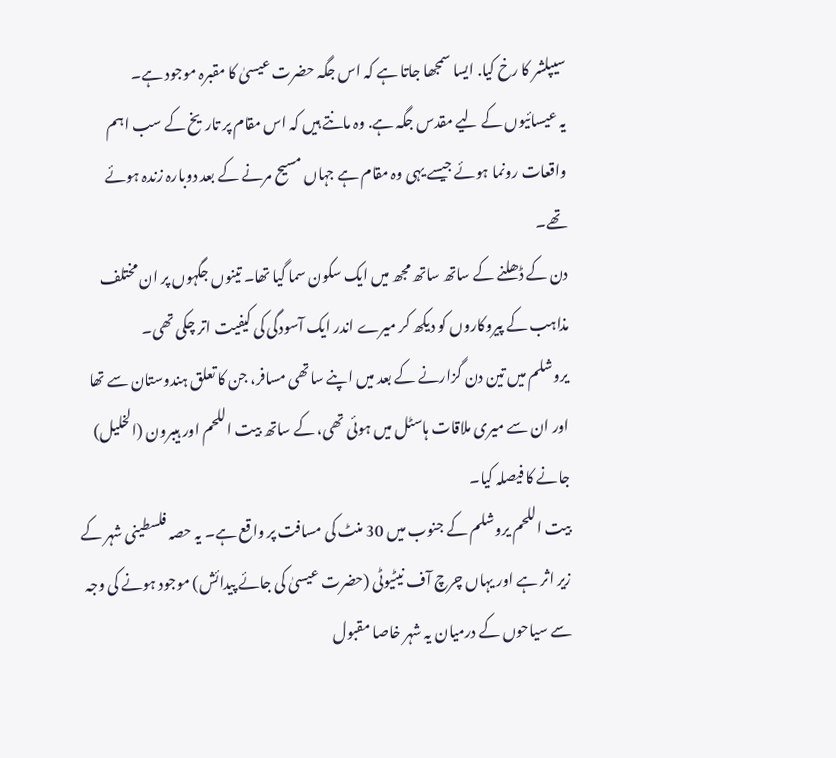سیپلشر کا رخ کیا. ایسا سمجھا جاتا ہے کہ اس جگہ حضرت عیسیٰ کا مقبرہ موجود ہے۔
یہ عیسائیوں کے لیے مقدس جگہ ہے. وہ مانتے ہیں کہ اس مقام پر تاریخ کے سب اہم واقعات رونما ہوئے جیسے یہی وہ مقام ہے جہاں مسیح مرنے کے بعد دوبارہ زندہ ہوئے تھے۔
دن کے ڈھلنے کے ساتھ ساتھ مجھ میں ایک سکون سما گیا تھا۔ تینوں جگہوں پر ان مختلف مذاہب کے پیروکاروں کو دیکھ کر میرے اندر ایک آسودگی کی کیفیت اتر چکی تھی۔
یروشلم میں تین دن گزارنے کے بعد میں اپنے ساتھی مسافر، جن کا تعلق ہندوستان سے تھا اور ان سے میری ملاقات ہاسٹل میں ہوئی تھی، کے ساتھ بیت اللحم اور ہیبرون (الخلیل) جانے کا فیصلہ کیا۔
بیت اللحم یروشلم کے جنوب میں 30 منٹ کی مسافت پر واقع ہے۔ یہ حصہ فلسطینی شہر کے زیر اثر ہے اور یہاں چرچ آف نیٹیوٹی (حضرت عیسیٰ کی جائے پیدائش) موجود ہونے کی وجہ سے سیاحوں کے درمیان یہ شہر خاصا مقبول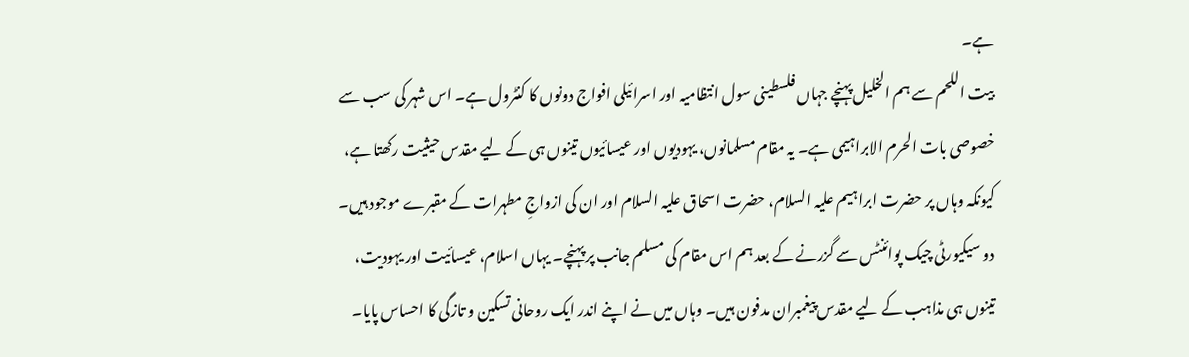ہے۔
بیت اللحم سے ہم الخلیل پہنچے جہاں فلسطینی سول انتظامیہ اور اسرائیلی افواج دونوں کا کنٹرول ہے۔ اس شہر کی سب سے خصوصی بات الحرم الابراہیمی ہے۔ یہ مقام مسلمانوں، یہودیوں اور عیسائیوں تینوں ہی کے لیے مقدس حیثیت رکھتا ہے، کیونکہ وہاں پر حضرت ابراہیم علیہ السلام، حضرت اسحاق علیہ السلام اور ان کی ازواجِ مطہرات کے مقبرے موجود ہیں۔
دو سیکیورٹی چیک پوائنٹس سے گزرنے کے بعد ہم اس مقام کی مسلم جانب پر پہنچے۔ یہاں اسلام، عیسائیت اور یہودیت، تینوں ہی مذاہب کے لیے مقدس پیغمبران مدفون ہیں۔ وہاں میں نے اپنے اندر ایک روحانی تسکین و تازگی کا احساس پایا۔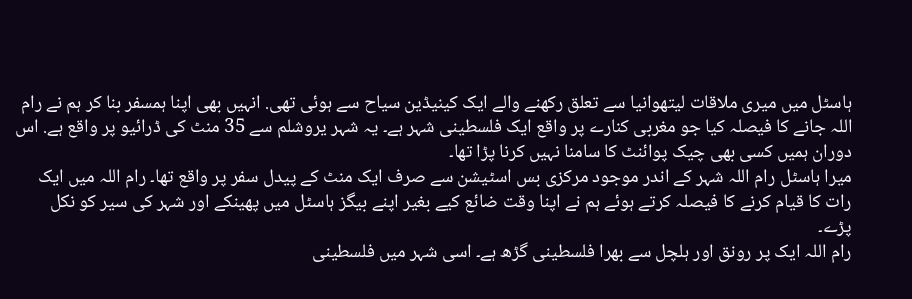ہاسٹل میں میری ملاقات لیتھوانیا سے تعلق رکھنے والے ایک کینیڈین سیاح سے ہوئی تھی. انہیں بھی اپنا ہمسفر بنا کر ہم نے رام اللہ جانے کا فیصلہ کیا جو مغربی کنارے پر واقع ایک فلسطینی شہر ہے۔ یہ شہر یروشلم سے 35 منٹ کی ڈرائیو پر واقع ہے. اس دوران ہمیں کسی بھی چیک پوائنٹ کا سامنا نہیں کرنا پڑا تھا۔
میرا ہاسٹل رام اللہ شہر کے اندر موجود مرکزی بس اسٹیشن سے صرف ایک منٹ کے پیدل سفر پر واقع تھا۔ رام اللہ میں ایک رات کا قیام کرنے کا فیصلہ کرتے ہوئے ہم نے اپنا وقت ضائع کیے بغیر اپنے بیگز ہاسٹل میں پھینکے اور شہر کی سیر کو نکل پڑے۔
رام اللہ ایک پر رونق اور ہلچل سے بھرا فلسطینی گڑھ ہے۔ اسی شہر میں فلسطینی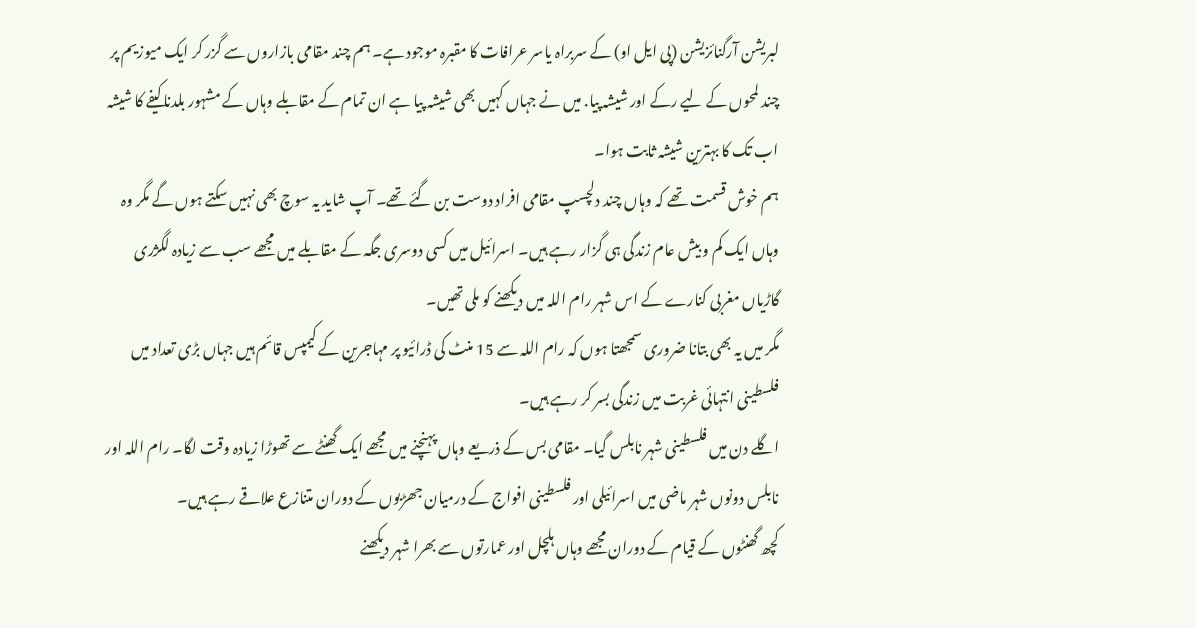لبریشن آرگنائزیشن (پی ایل او) کے سربراہ یاسر عرافات کا مقبرہ موجود ہے۔ ہم چند مقامی بازاروں سے گزر کر ایک میوزیم پر چند لمحوں کے لیے رکے اور شیشہ پیا. میں نے جہاں کہیں بھی شیشہ پیا ہے ان تمام کے مقابلے وہاں کے مشہور بلدنا کیفے کا شیشہ اب تک کا بہترین شیشہ ثابت ہوا۔
ہم خوش قسمت تھے کہ وہاں چند دلچسپ مقامی افراد دوست بن گئے تھے۔ آپ شاید یہ سوچ بھی نہیں سکتے ہوں گے مگر وہ وہاں ایک کم و بیش عام زندگی ہی گزار رہے ہیں۔ اسرائیل میں کسی دوسری جگہ کے مقابلے میں مجھے سب سے زیادہ لگژری گاڑیاں مغربی کنارے کے اس شہر رام اللہ میں دیکھنے کو ملی تھیں۔
مگر میں یہ بھی بتانا ضروری سمجھتا ہوں کہ رام اللہ سے 15 منٹ کی ڈرائیو پر مہاجرین کے کیمپس قائم ہیں جہاں بڑی تعداد میں فلسطینی انتہائی غربت میں زندگی بسر کر رہے ہیں۔
اگلے دن میں فلسطینی شہر نابلس گیا۔ مقامی بس کے ذریعے وہاں پہنچنے میں مجھے ایک گھنٹے سے تھوڑا زیادہ وقت لگا۔ رام اللہ اور نابلس دونوں شہر ماضی میں اسرائیلی اور فلسطینی افواج کے درمیان جھڑبوں کے دوران متنازع علاقے رہے ہیں۔
کچھ گھنٹوں کے قیام کے دوران مجھے وہاں ہلچل اور عمارتوں سے بھرا شہر دیکھنے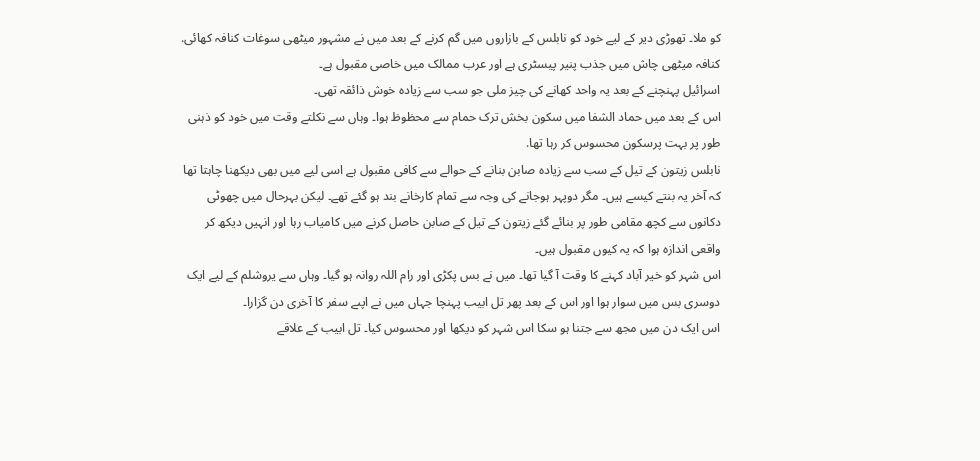کو ملا۔ تھوڑی دیر کے لیے خود کو نابلس کے بازاروں میں گم کرنے کے بعد میں نے مشہور میٹھی سوغات کنافہ کھائی. کنافہ میٹھی چاش میں جذب پنیر پیسٹری ہے اور عرب ممالک میں خاصی مقبول ہے۔
اسرائیل پہنچنے کے بعد یہ واحد کھانے کی چیز ملی جو سب سے زیادہ خوش ذائقہ تھی۔
اس کے بعد میں حماد الشفا میں سکون بخش ترک حمام سے محظوظ ہوا۔ وہاں سے نکلتے وقت میں خود کو ذہنی طور پر بہت پرسکون محسوس کر رہا تھا.
نابلس زیتون کے تیل کے سب سے زیادہ صابن بنانے کے حوالے سے کافی مقبول ہے اسی لیے میں بھی دیکھنا چاہتا تھا کہ آخر یہ بنتے کیسے ہیں۔ مگر دوپہر ہوجانے کی وجہ سے تمام کارخانے بند ہو گئے تھے۔ لیکن بہرحال میں چھوٹی دکانوں سے کچھ مقامی طور پر بنائے گئے زیتون کے تیل کے صابن حاصل کرنے میں کامیاب رہا اور انہیں دیکھ کر واقعی اندازہ ہوا کہ یہ کیوں مقبول ہیں۔
اس شہر کو خیر آباد کہنے کا وقت آ گیا تھا۔ میں نے بس پکڑی اور رام اللہ روانہ ہو گیا۔ وہاں سے یروشلم کے لیے ایک دوسری بس میں سوار ہوا اور اس کے بعد پھر تل ابیب پہنچا جہاں میں نے اپںے سفر کا آخری دن گزارا۔
اس ایک دن میں مجھ سے جتنا ہو سکا اس شہر کو دیکھا اور محسوس کیا۔ تل ابیب کے علاقے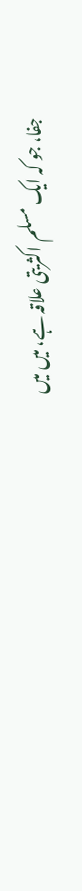جفا، جو کہ ایک مسلم اکثریتی علاقہ ہے، میں میں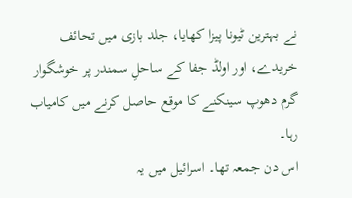نے بہترین ٹیونا پیزا کھایا، جلد بازی میں تحائف خریدے، اور اولڈ جفا کے ساحلِ سمندر پر خوشگوار گرم دھوپ سینکنے کا موقع حاصل کرنے میں کامیاب رہا۔
اس دن جمعہ تھا۔ اسرائیل میں یہ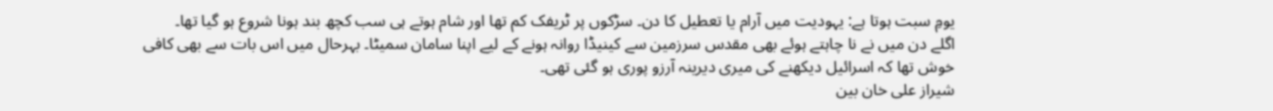یومِ سبت ہوتا ہے: یہودیت میں آرام یا تعطیل کا دن۔ سڑکوں پر ٹریفک کم تھا اور شام ہوتے ہی سب کچھ بند ہونا شروع ہو گیا تھا۔
اگلے دن میں نے نا چاہتے ہوئے بھی مقدس سرزمین سے کینیڈا روانہ ہونے کے لیے اپنا سامان سمیٹا۔ بہرحال میں اس بات سے بھی کافی خوش تھا کہ اسرائیل دیکھنے کی میری دیرینہ آرزو پوری ہو گئی تھی۔
شیراز علی خان بین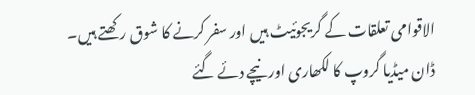الاقوامی تعلقات کے گریجوئیٹ ہیں اور سفر کرنے کا شوق رکھتے ہیں۔
ڈان میڈیا گروپ کا لکھاری اور نیچے دئے گئے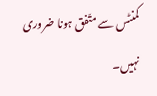کمنٹس سے متّفق ہونا ضروری نہیں۔